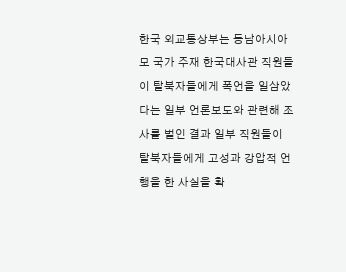한국 외교통상부는 동남아시아 모 국가 주재 한국대사관 직원들이 탈북자들에게 폭언을 일삼았다는 일부 언론보도와 관련해 조사를 벌인 결과 일부 직원들이 탈북자들에게 고성과 강압적 언행을 한 사실을 확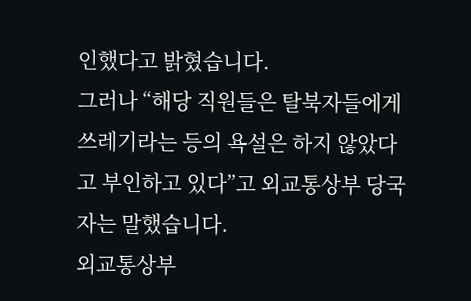인했다고 밝혔습니다.
그러나 “해당 직원들은 탈북자들에게 쓰레기라는 등의 욕설은 하지 않았다고 부인하고 있다”고 외교통상부 당국자는 말했습니다.
외교통상부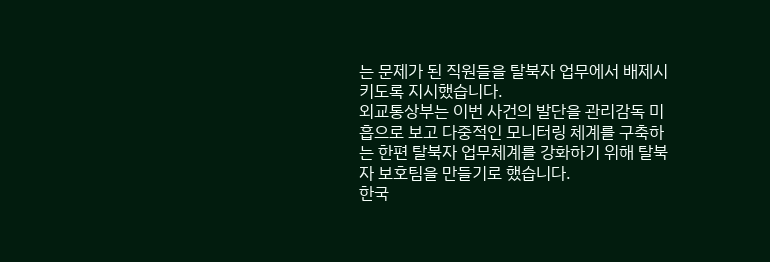는 문제가 된 직원들을 탈북자 업무에서 배제시키도록 지시했습니다.
외교통상부는 이번 사건의 발단을 관리감독 미흡으로 보고 다중적인 모니터링 체계를 구축하는 한편 탈북자 업무체계를 강화하기 위해 탈북자 보호팀을 만들기로 했습니다.
한국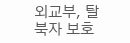외교부, 탈북자 보호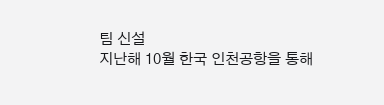팀 신설
지난해 10월 한국 인천공항을 통해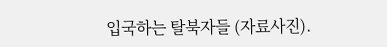입국하는 탈북자들 (자료사진).